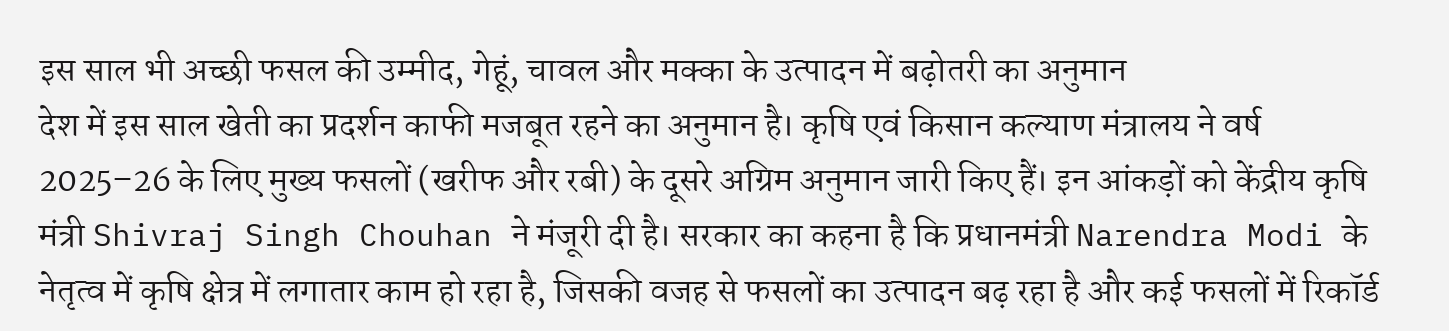इस साल भी अच्छी फसल की उम्मीद, गेहूं, चावल और मक्का के उत्पादन में बढ़ोतरी का अनुमान
देश में इस साल खेती का प्रदर्शन काफी मजबूत रहने का अनुमान है। कृषि एवं किसान कल्याण मंत्रालय ने वर्ष 2025–26 के लिए मुख्य फसलों (खरीफ और रबी) के दूसरे अग्रिम अनुमान जारी किए हैं। इन आंकड़ों को केंद्रीय कृषि मंत्री Shivraj Singh Chouhan ने मंजूरी दी है। सरकार का कहना है कि प्रधानमंत्री Narendra Modi के नेतृत्व में कृषि क्षेत्र में लगातार काम हो रहा है, जिसकी वजह से फसलों का उत्पादन बढ़ रहा है और कई फसलों में रिकॉर्ड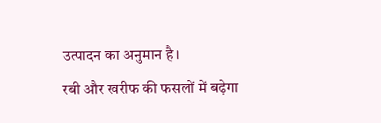उत्पादन का अनुमान है।
रबी और खरीफ की फसलों में बढ़ेगा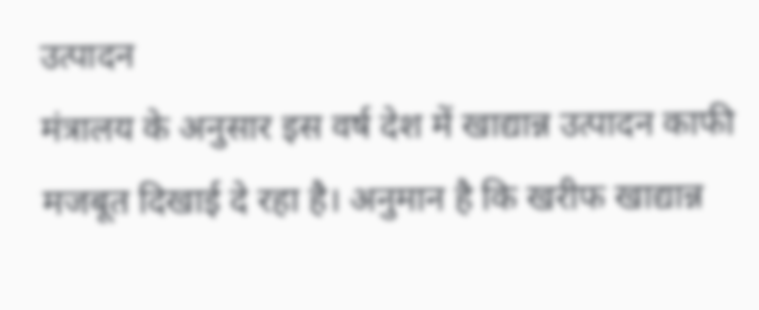उत्पादन
मंत्रालय के अनुसार इस वर्ष देश में खाद्यान्न उत्पादन काफी मजबूत दिखाई दे रहा है। अनुमान है कि खरीफ खाद्यान्न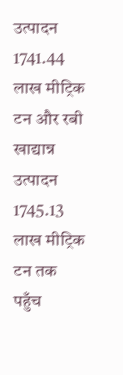उत्पादन 1741.44 लाख मीट्रिक टन और रबी खाद्यान्न उत्पादन 1745.13 लाख मीट्रिक टन तक पहुँच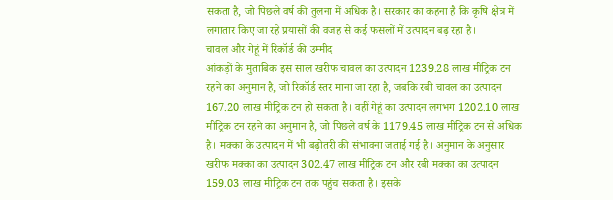सकता है, जो पिछले वर्ष की तुलना में अधिक है। सरकार का कहना है कि कृषि क्षेत्र में लगातार किए जा रहे प्रयासों की वजह से कई फसलों में उत्पादन बढ़ रहा है।
चावल और गेहूं में रिकॉर्ड की उम्मीद
आंकड़ों के मुताबिक इस साल खरीफ चावल का उत्पादन 1239.28 लाख मीट्रिक टन रहने का अनुमान है, जो रिकॉर्ड स्तर माना जा रहा है, जबकि रबी चावल का उत्पादन 167.20 लाख मीट्रिक टन हो सकता है। वहीं गेहूं का उत्पादन लगभग 1202.10 लाख मीट्रिक टन रहने का अनुमान है, जो पिछले वर्ष के 1179.45 लाख मीट्रिक टन से अधिक है। मक्का के उत्पादन में भी बढ़ोतरी की संभावना जताई गई है। अनुमान के अनुसार खरीफ मक्का का उत्पादन 302.47 लाख मीट्रिक टन और रबी मक्का का उत्पादन 159.03 लाख मीट्रिक टन तक पहुंच सकता है। इसके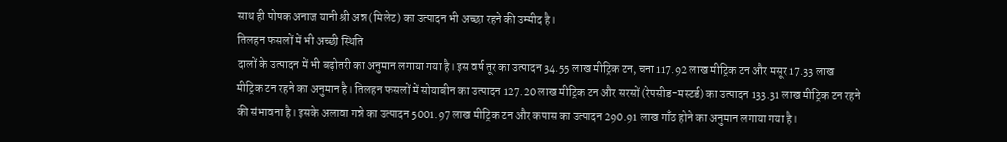साथ ही पोषक अनाज यानी श्री अन्न (मिलेट) का उत्पादन भी अच्छा रहने की उम्मीद है।
तिलहन फसलों में भी अच्छी स्थिति
दालों के उत्पादन में भी बढ़ोतरी का अनुमान लगाया गया है। इस वर्ष तूर का उत्पादन 34.55 लाख मीट्रिक टन, चना 117.92 लाख मीट्रिक टन और मसूर 17.33 लाख मीट्रिक टन रहने का अनुमान है। तिलहन फसलों में सोयाबीन का उत्पादन 127.20 लाख मीट्रिक टन और सरसों (रेपसीड-मस्टर्ड) का उत्पादन 133.31 लाख मीट्रिक टन रहने की संभावना है। इसके अलावा गन्ने का उत्पादन 5001.97 लाख मीट्रिक टन और कपास का उत्पादन 290.91 लाख गाँठ होने का अनुमान लगाया गया है।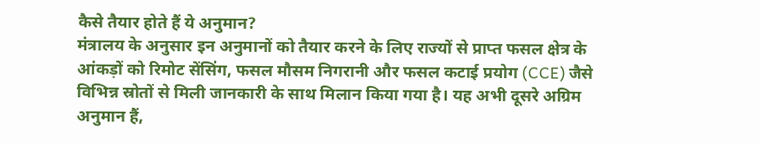कैसे तैयार होते हैं ये अनुमान?
मंत्रालय के अनुसार इन अनुमानों को तैयार करने के लिए राज्यों से प्राप्त फसल क्षेत्र के आंकड़ों को रिमोट सेंसिंग, फसल मौसम निगरानी और फसल कटाई प्रयोग (CCE) जैसे विभिन्न स्रोतों से मिली जानकारी के साथ मिलान किया गया है। यह अभी दूसरे अग्रिम अनुमान हैं,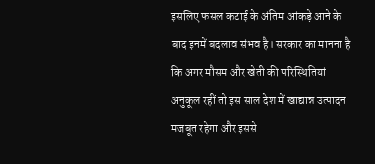इसलिए फसल कटाई के अंतिम आंकड़े आने के बाद इनमें बदलाव संभव है। सरकार का मानना है कि अगर मौसम और खेती की परिस्थितियां अनुकूल रहीं तो इस साल देश में खाद्यान्न उत्पादन मजबूत रहेगा और इससे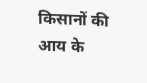किसानों की आय के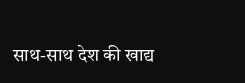साथ-साथ देश की खाद्य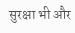सुरक्षा भी और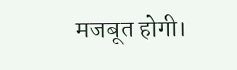मजबूत होगी।